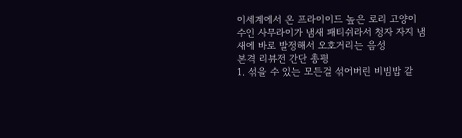이세계에서 온 프라이이드 높은 로리 고양이 수인 사무라이가 냄새 패티쉬라서 청자 자지 냄새에 바로 발정해서 오호거리는 음성
본격 리뷰전 간단 총평
1. 섞을 수 있는 모든걸 섞어버린 비빔밥 같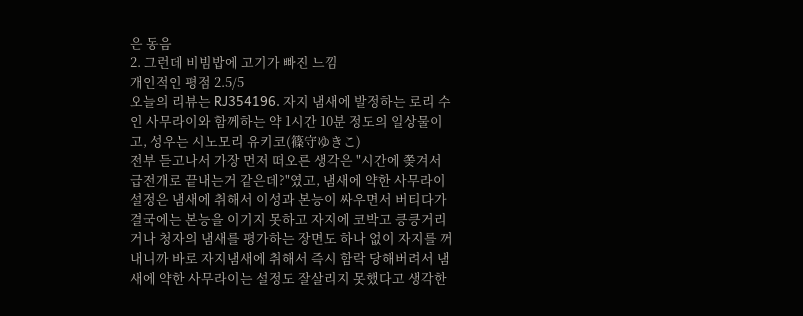은 동음
2. 그런데 비빔밥에 고기가 빠진 느낌
개인적인 평점 2.5/5
오늘의 리뷰는 RJ354196. 자지 냄새에 발정하는 로리 수인 사무라이와 함께하는 약 1시간 10분 정도의 일상물이고, 성우는 시노모리 유키코(篠守ゆきこ)
전부 듣고나서 가장 먼저 떠오른 생각은 "시간에 쫒겨서 급전개로 끝내는거 같은데?"였고, 냄새에 약한 사무라이 설정은 냄새에 취해서 이성과 본능이 싸우면서 버티다가 결국에는 본능을 이기지 못하고 자지에 코박고 킁킁거리거나 청자의 냄새를 평가하는 장면도 하나 없이 자지를 꺼내니까 바로 자지냄새에 취해서 즉시 함락 당해버려서 냄새에 약한 사무라이는 설정도 잘살리지 못했다고 생각한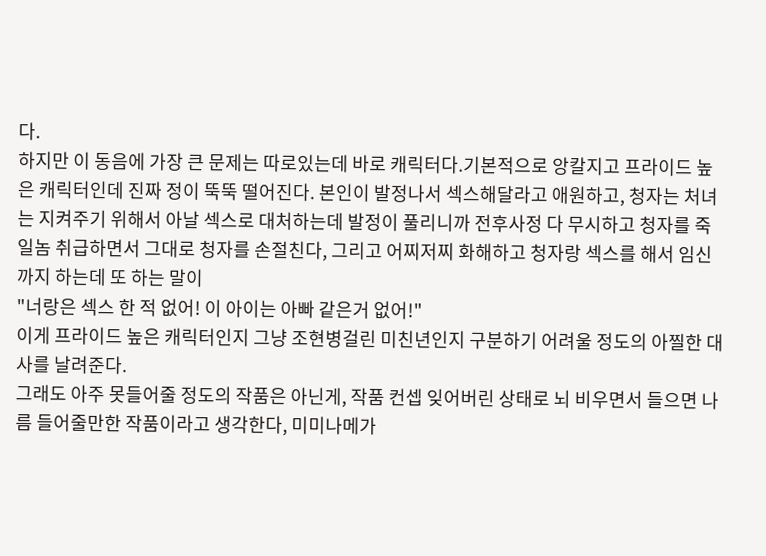다.
하지만 이 동음에 가장 큰 문제는 따로있는데 바로 캐릭터다.기본적으로 앙칼지고 프라이드 높은 캐릭터인데 진짜 정이 뚝뚝 떨어진다. 본인이 발정나서 섹스해달라고 애원하고, 청자는 처녀는 지켜주기 위해서 아날 섹스로 대처하는데 발정이 풀리니까 전후사정 다 무시하고 청자를 죽일놈 취급하면서 그대로 청자를 손절친다, 그리고 어찌저찌 화해하고 청자랑 섹스를 해서 임신까지 하는데 또 하는 말이
"너랑은 섹스 한 적 없어! 이 아이는 아빠 같은거 없어!"
이게 프라이드 높은 캐릭터인지 그냥 조현병걸린 미친년인지 구분하기 어려울 정도의 아찔한 대사를 날려준다.
그래도 아주 못들어줄 정도의 작품은 아닌게, 작품 컨셉 잊어버린 상태로 뇌 비우면서 들으면 나름 들어줄만한 작품이라고 생각한다, 미미나메가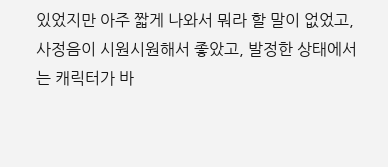있었지만 아주 짧게 나와서 뭐라 할 말이 없었고, 사정음이 시원시원해서 좋았고, 발정한 상태에서는 캐릭터가 바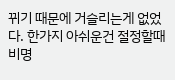뀌기 때문에 거슬리는게 없었다. 한가지 아쉬운건 절정할때 비명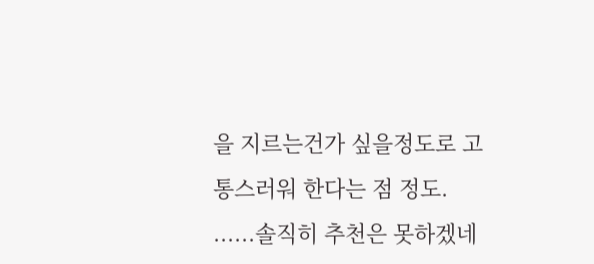을 지르는건가 싶을정도로 고통스러워 한다는 점 정도.
......솔직히 추천은 못하겠네